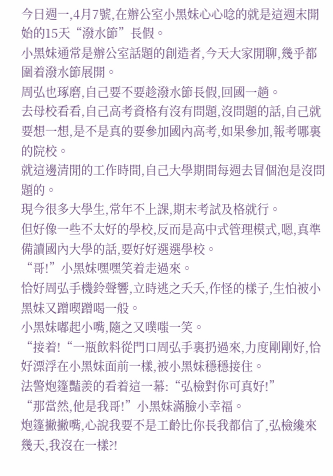今日週一,4月7號,在辦公室小黑妹心心唸的就是這週末開始的15天“潑水節”長假。
小黑妹通常是辦公室話題的創造者,今天大家閒聊,幾乎都圍着潑水節展開。
周弘也琢磨,自己要不要趁潑水節長假,回國一趟。
去母校看看,自己高考資格有沒有問題,沒問題的話,自己就要想一想,是不是真的要參加國內高考,如果參加,報考哪裏的院校。
就這邊清閒的工作時間,自己大學期間每週去冒個泡是沒問題的。
現今很多大學生,常年不上課,期末考試及格就行。
但好像一些不太好的學校,反而是高中式管理模式,嗯,真準備讀國內大學的話,要好好選選學校。
“哥!”小黑妹嘿嘿笑着走過來。
恰好周弘手機鈴聲響,立時逃之夭夭,作怪的樣子,生怕被小黑妹又蹭喫蹭喝一般。
小黑妹嘟起小嘴,隨之又噗嗤一笑。
“接着!“一瓶飲料從門口周弘手裏扔過來,力度剛剛好,恰好漂浮在小黑妹面前一樣,被小黑妹穩穩接住。
法警炮篷豔羨的看着這一幕:“弘檢對你可真好!”
“那當然,他是我哥!”小黑妹滿臉小幸福。
炮篷撇撇嘴,心說我要不是工齡比你長我都信了,弘檢纔來幾天,我沒在一樣?!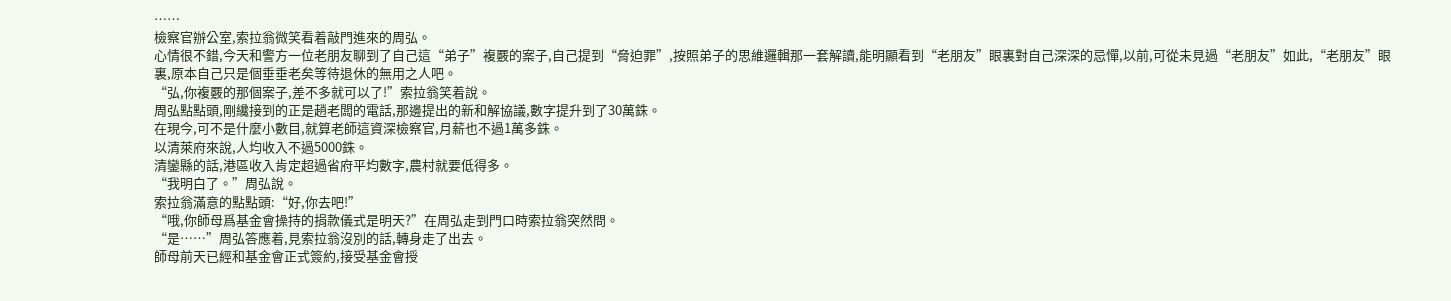……
檢察官辦公室,索拉翁微笑看着敲門進來的周弘。
心情很不錯,今天和警方一位老朋友聊到了自己這“弟子”複覈的案子,自己提到“脅迫罪”,按照弟子的思維邏輯那一套解讀,能明顯看到“老朋友”眼裏對自己深深的忌憚,以前,可從未見過“老朋友”如此,“老朋友”眼裏,原本自己只是個垂垂老矣等待退休的無用之人吧。
“弘,你複覈的那個案子,差不多就可以了!”索拉翁笑着說。
周弘點點頭,剛纔接到的正是趙老闆的電話,那邊提出的新和解協議,數字提升到了30萬銖。
在現今,可不是什麼小數目,就算老師這資深檢察官,月薪也不過1萬多銖。
以清萊府來說,人均收入不過5000銖。
清鑾縣的話,港區收入肯定超過省府平均數字,農村就要低得多。
“我明白了。”周弘說。
索拉翁滿意的點點頭:“好,你去吧!”
“哦,你師母爲基金會操持的捐款儀式是明天?”在周弘走到門口時索拉翁突然問。
“是……”周弘答應着,見索拉翁沒別的話,轉身走了出去。
師母前天已經和基金會正式簽約,接受基金會授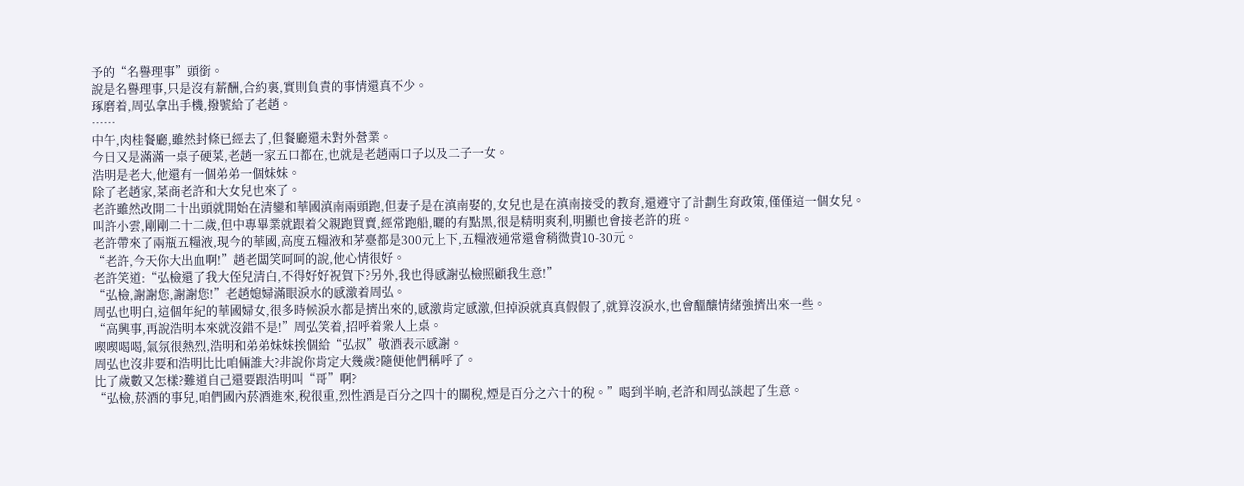予的“名譽理事”頭銜。
說是名譽理事,只是沒有薪酬,合約裏,實則負責的事情還真不少。
琢磨着,周弘拿出手機,撥號給了老趙。
……
中午,肉桂餐廳,雖然封條已經去了,但餐廳還未對外營業。
今日又是滿滿一桌子硬菜,老趙一家五口都在,也就是老趙兩口子以及二子一女。
浩明是老大,他還有一個弟弟一個妹妹。
除了老趙家,菜商老許和大女兒也來了。
老許雖然改開二十出頭就開始在清鑾和華國滇南兩頭跑,但妻子是在滇南娶的,女兒也是在滇南接受的教育,還遵守了計劃生育政策,僅僅這一個女兒。
叫許小雲,剛剛二十二歲,但中專畢業就跟着父親跑買賣,經常跑船,曬的有點黑,很是精明爽利,明顯也會接老許的班。
老許帶來了兩瓶五糧液,現今的華國,高度五糧液和茅臺都是300元上下,五糧液通常還會稍微貴10-30元。
“老許,今天你大出血啊!”趙老闆笑呵呵的說,他心情很好。
老許笑道:“弘檢還了我大侄兒清白,不得好好祝賀下?另外,我也得感謝弘檢照顧我生意!”
“弘檢,謝謝您,謝謝您!”老趙媳婦滿眼淚水的感激着周弘。
周弘也明白,這個年紀的華國婦女,很多時候淚水都是擠出來的,感激肯定感激,但掉淚就真真假假了,就算沒淚水,也會醞釀情緒強擠出來一些。
“高興事,再說浩明本來就沒錯不是!”周弘笑着,招呼着衆人上桌。
喫喫喝喝,氣氛很熱烈,浩明和弟弟妹妹挨個給“弘叔”敬酒表示感謝。
周弘也沒非要和浩明比比咱倆誰大?非說你肯定大幾歲?隨便他們稱呼了。
比了歲數又怎樣?難道自己還要跟浩明叫“哥”啊?
“弘檢,菸酒的事兒,咱們國內菸酒進來,稅很重,烈性酒是百分之四十的關稅,煙是百分之六十的稅。”喝到半晌,老許和周弘談起了生意。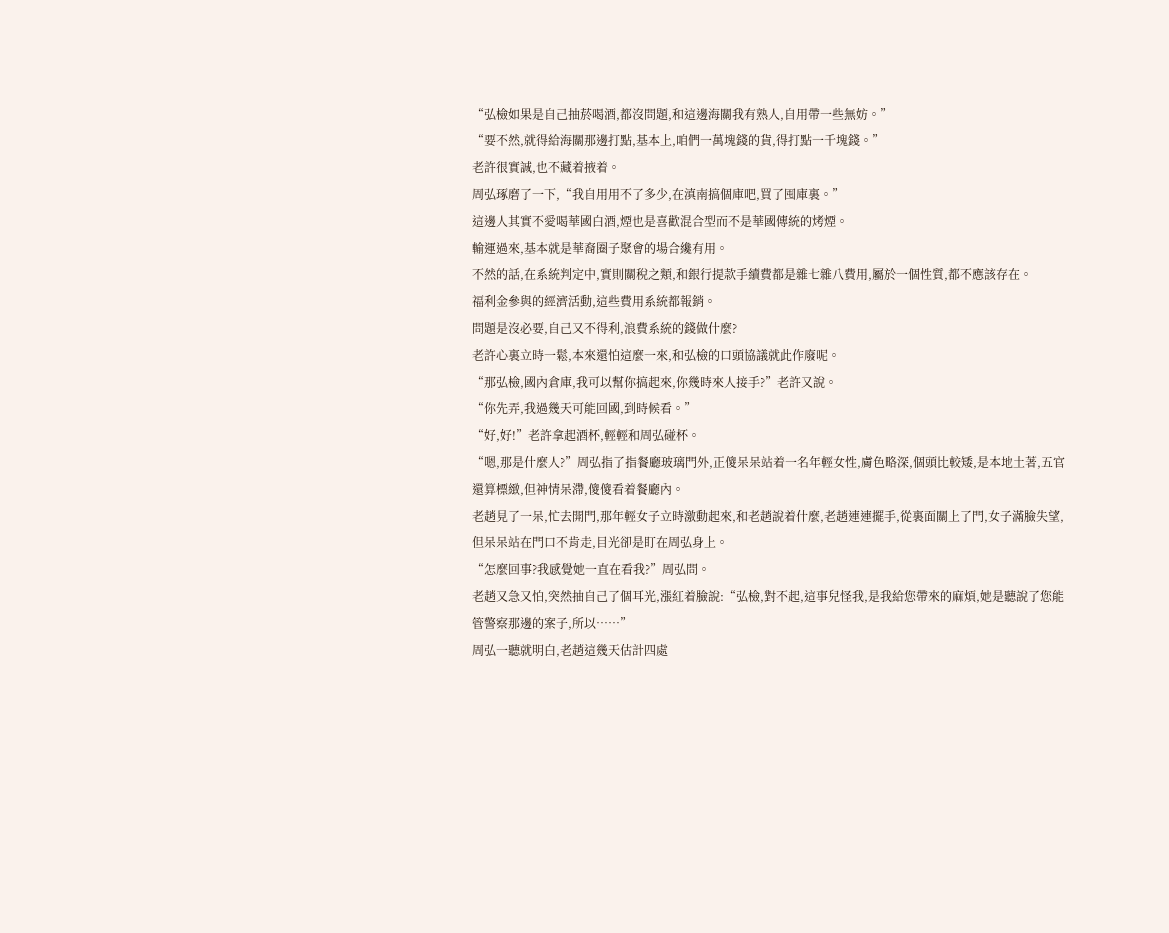“弘檢如果是自己抽菸喝酒,都沒問題,和這邊海關我有熟人,自用帶一些無妨。”
“要不然,就得給海關那邊打點,基本上,咱們一萬塊錢的貨,得打點一千塊錢。”
老許很實誠,也不藏着掖着。
周弘琢磨了一下,“我自用用不了多少,在滇南搞個庫吧,買了囤庫裏。”
這邊人其實不愛喝華國白酒,煙也是喜歡混合型而不是華國傳統的烤煙。
輸運過來,基本就是華裔圈子聚會的場合纔有用。
不然的話,在系統判定中,實則關稅之類,和銀行提款手續費都是雜七雜八費用,屬於一個性質,都不應該存在。
福利金參與的經濟活動,這些費用系統都報銷。
問題是沒必要,自己又不得利,浪費系統的錢做什麼?
老許心裏立時一鬆,本來還怕這麼一來,和弘檢的口頭協議就此作廢呢。
“那弘檢,國內倉庫,我可以幫你搞起來,你幾時來人接手?”老許又說。
“你先弄,我過幾天可能回國,到時候看。”
“好,好!”老許拿起酒杯,輕輕和周弘碰杯。
“嗯,那是什麼人?”周弘指了指餐廳玻璃門外,正傻呆呆站着一名年輕女性,膚色略深,個頭比較矮,是本地土著,五官還算標緻,但神情呆滯,傻傻看着餐廳內。
老趙見了一呆,忙去開門,那年輕女子立時激動起來,和老趙說着什麼,老趙連連擺手,從裏面關上了門,女子滿臉失望,但呆呆站在門口不肯走,目光卻是盯在周弘身上。
“怎麼回事?我感覺她一直在看我?”周弘問。
老趙又急又怕,突然抽自己了個耳光,漲紅着臉說:“弘檢,對不起,這事兒怪我,是我給您帶來的麻煩,她是聽說了您能管警察那邊的案子,所以……”
周弘一聽就明白,老趙這幾天估計四處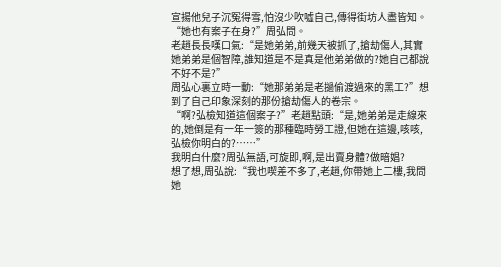宣揚他兒子沉冤得雪,怕沒少吹噓自己,傳得街坊人盡皆知。
“她也有案子在身?”周弘問。
老趙長長嘆口氣:“是她弟弟,前幾天被抓了,搶劫傷人,其實她弟弟是個智障,誰知道是不是真是他弟弟做的?她自己都說不好不是?”
周弘心裏立時一動:“她那弟弟是老撾偷渡過來的黑工?”想到了自己印象深刻的那份搶劫傷人的卷宗。
“啊?弘檢知道這個案子?”老趙點頭:“是,她弟弟是走線來的,她倒是有一年一簽的那種臨時勞工證,但她在這邊,咳咳,弘檢你明白的?……”
我明白什麼?周弘無語,可旋即,啊,是出賣身體?做暗娼?
想了想,周弘說:“我也喫差不多了,老趙,你帶她上二樓,我問她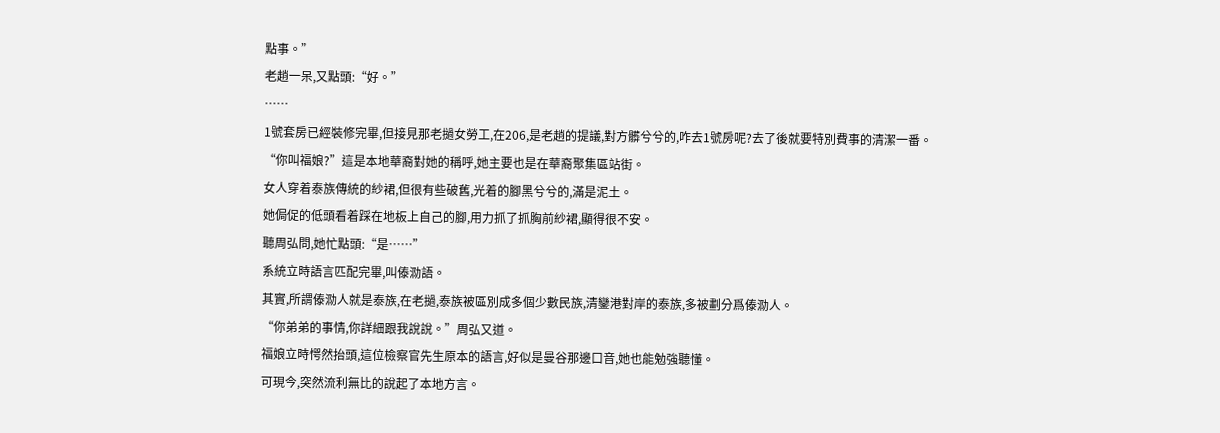點事。”
老趙一呆,又點頭:“好。”
……
1號套房已經裝修完畢,但接見那老撾女勞工,在206,是老趙的提議,對方髒兮兮的,咋去1號房呢?去了後就要特別費事的清潔一番。
“你叫福娘?”這是本地華裔對她的稱呼,她主要也是在華裔聚集區站街。
女人穿着泰族傳統的紗裙,但很有些破舊,光着的腳黑兮兮的,滿是泥土。
她侷促的低頭看着踩在地板上自己的腳,用力抓了抓胸前紗裙,顯得很不安。
聽周弘問,她忙點頭:“是……”
系統立時語言匹配完畢,叫傣泐語。
其實,所謂傣泐人就是泰族,在老撾,泰族被區別成多個少數民族,清鑾港對岸的泰族,多被劃分爲傣泐人。
“你弟弟的事情,你詳細跟我說說。”周弘又道。
福娘立時愕然抬頭,這位檢察官先生原本的語言,好似是曼谷那邊口音,她也能勉強聽懂。
可現今,突然流利無比的說起了本地方言。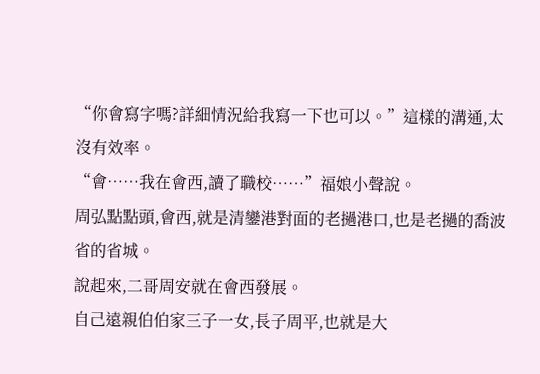“你會寫字嗎?詳細情況給我寫一下也可以。”這樣的溝通,太沒有效率。
“會……我在會西,讀了職校……”福娘小聲說。
周弘點點頭,會西,就是清鑾港對面的老撾港口,也是老撾的喬波省的省城。
說起來,二哥周安就在會西發展。
自己遠親伯伯家三子一女,長子周平,也就是大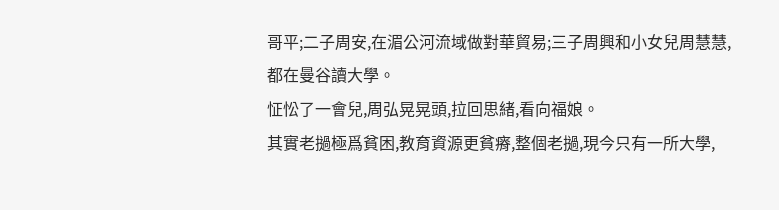哥平;二子周安,在湄公河流域做對華貿易;三子周興和小女兒周慧慧,都在曼谷讀大學。
怔忪了一會兒,周弘晃晃頭,拉回思緒,看向福娘。
其實老撾極爲貧困,教育資源更貧瘠,整個老撾,現今只有一所大學,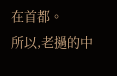在首都。
所以,老撾的中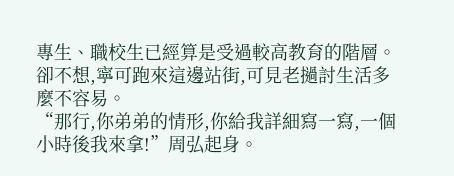專生、職校生已經算是受過較高教育的階層。
卻不想,寧可跑來這邊站街,可見老撾討生活多麼不容易。
“那行,你弟弟的情形,你給我詳細寫一寫,一個小時後我來拿!”周弘起身。